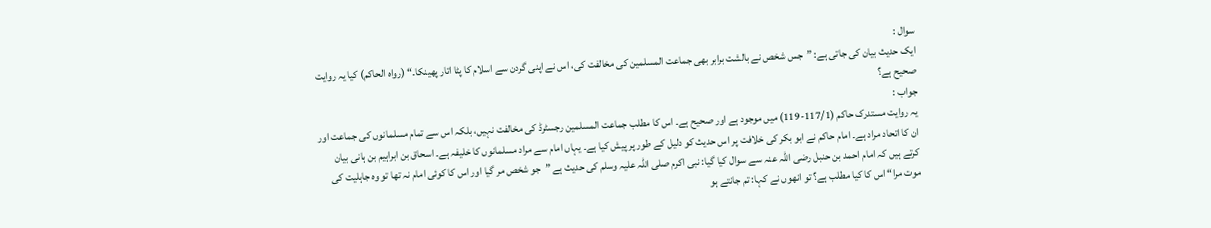سوال :
ایک حدیث بیان کی جاتی ہے: ”جس شخص نے بالشت برابر بھی جماعت المسلمین کی مخالفت کی، اس نے اپنی گردن سے اسلام کا پٹا اتار پھینکا۔“ (رواه الحاكم) کیا یہ روایت صحیح ہے؟
جواب :
یہ روایت مستدرک حاکم (117/1-119) میں موجود ہے اور صحیح ہے۔ اس کا مطلب جماعت المسلمین رجسٹرڈ کی مخالفت نہیں، بلکہ اس سے تمام مسلمانوں کی جماعت اور ان کا اتحاد مراد ہے۔ امام حاکم نے ابو بکر کی خلافت پر اس حدیث کو دلیل کے طور پر پیش کیا ہے۔ یہاں امام سے مراد مسلمانوں کا خلیفہ ہے۔ اسحاق بن ابراہیم بن ہانی بیان کرتے ہیں کہ امام احمد بن حنبل رضی اللہ عنہ سے سوال کیا گیا: نبی اکرم صلی اللہ علیہ وسلم کی حدیث ہے ”جو شخص مر گیا اور اس کا کوئی امام نہ تھا تو وہ جاہلیت کی موت مرا“ اس کا کیا مطلب ہے؟ تو انھوں نے کہا: تم جانتے ہو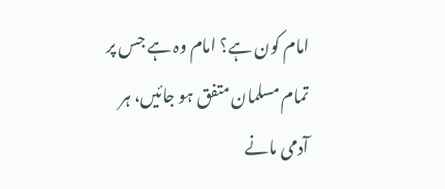امام کون ہے؟ امام وہ ہے جس پر تمام مسلمان متفق ہو جائیں، ہر آدمی مانے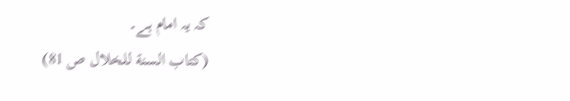کہ یہ امام ہے۔
(كتاب السنة للخلال ص 81)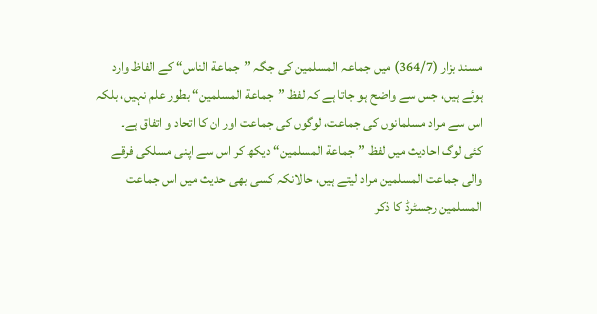مسند بزار (364/7) میں جماعہ المسلمین کی جگہ ”جماعة الناس“ کے الفاظ وارد ہوئے ہیں، جس سے واضح ہو جاتا ہے کہ لفظ ”جماعة المسلمين“ بطور علم نہیں، بلکہ اس سے مراد مسلمانوں کی جماعت، لوگوں کی جماعت اور ان کا اتحاد و اتفاق ہے۔
کئی لوگ احادیث میں لفظ ”جماعة المسلمين“ دیکھ کر اس سے اپنی مسلکی فرقے والی جماعت المسلمین مراد لیتے ہیں، حالانکہ کسی بھی حدیث میں اس جماعت المسلمین رجسٹرڈ کا ذکر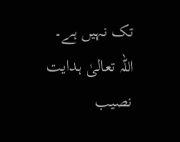تک نہیں ہے۔ اللہ تعالیٰ ہدایت نصیب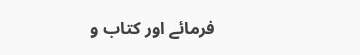فرمائے اور کتاب و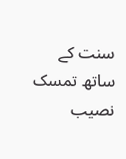سنت کے ساتھ تمسک نصیب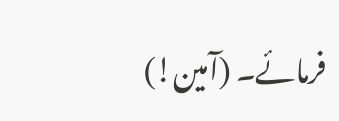فرمائے۔ (آمین!)